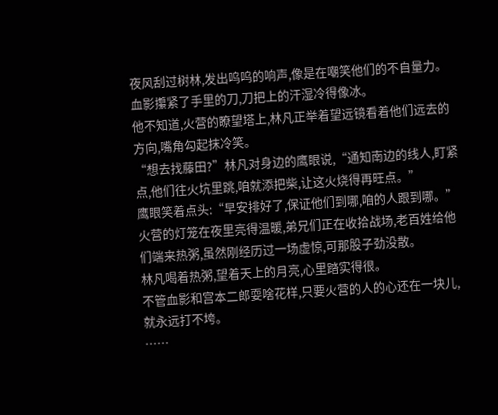夜风刮过树林,发出呜呜的响声,像是在嘲笑他们的不自量力。
血影攥紧了手里的刀,刀把上的汗湿冷得像冰。
他不知道,火营的瞭望塔上,林凡正举着望远镜看着他们远去的方向,嘴角勾起抹冷笑。
“想去找藤田?”林凡对身边的鹰眼说,“通知南边的线人,盯紧点,他们往火坑里跳,咱就添把柴,让这火烧得再旺点。”
鹰眼笑着点头:“早安排好了,保证他们到哪,咱的人跟到哪。”
火营的灯笼在夜里亮得温暖,弟兄们正在收拾战场,老百姓给他们端来热粥,虽然刚经历过一场虚惊,可那股子劲没散。
林凡喝着热粥,望着天上的月亮,心里踏实得很。
不管血影和宫本二郎耍啥花样,只要火营的人的心还在一块儿,就永远打不垮。
……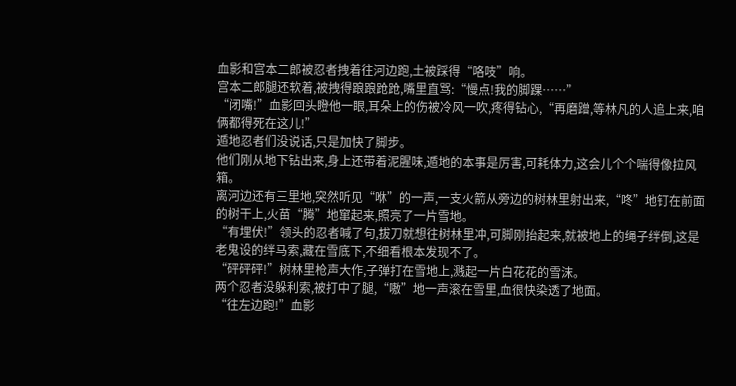血影和宫本二郎被忍者拽着往河边跑,土被踩得“咯吱”响。
宫本二郎腿还软着,被拽得踉踉跄跄,嘴里直骂:“慢点!我的脚踝……”
“闭嘴!”血影回头瞪他一眼,耳朵上的伤被冷风一吹,疼得钻心,“再磨蹭,等林凡的人追上来,咱俩都得死在这儿!”
遁地忍者们没说话,只是加快了脚步。
他们刚从地下钻出来,身上还带着泥腥味,遁地的本事是厉害,可耗体力,这会儿个个喘得像拉风箱。
离河边还有三里地,突然听见“咻”的一声,一支火箭从旁边的树林里射出来,“咚”地钉在前面的树干上,火苗“腾”地窜起来,照亮了一片雪地。
“有埋伏!”领头的忍者喊了句,拔刀就想往树林里冲,可脚刚抬起来,就被地上的绳子绊倒,这是老鬼设的绊马索,藏在雪底下,不细看根本发现不了。
“砰砰砰!”树林里枪声大作,子弹打在雪地上,溅起一片白花花的雪沫。
两个忍者没躲利索,被打中了腿,“嗷”地一声滚在雪里,血很快染透了地面。
“往左边跑!”血影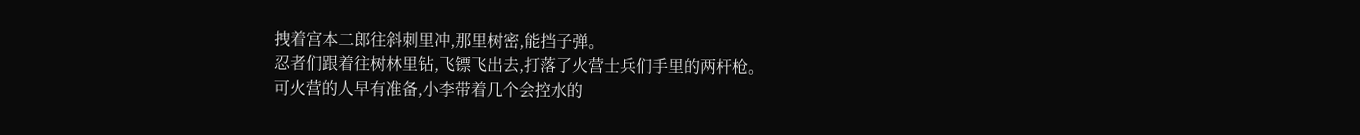拽着宫本二郎往斜刺里冲,那里树密,能挡子弹。
忍者们跟着往树林里钻,飞镖飞出去,打落了火营士兵们手里的两杆枪。
可火营的人早有准备,小李带着几个会控水的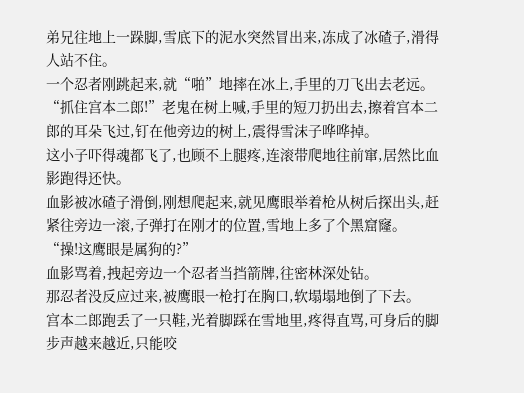弟兄往地上一跺脚,雪底下的泥水突然冒出来,冻成了冰碴子,滑得人站不住。
一个忍者刚跳起来,就“啪”地摔在冰上,手里的刀飞出去老远。
“抓住宫本二郎!”老鬼在树上喊,手里的短刀扔出去,擦着宫本二郎的耳朵飞过,钉在他旁边的树上,震得雪沫子哗哗掉。
这小子吓得魂都飞了,也顾不上腿疼,连滚带爬地往前窜,居然比血影跑得还快。
血影被冰碴子滑倒,刚想爬起来,就见鹰眼举着枪从树后探出头,赶紧往旁边一滚,子弹打在刚才的位置,雪地上多了个黑窟窿。
“操!这鹰眼是属狗的?”
血影骂着,拽起旁边一个忍者当挡箭牌,往密林深处钻。
那忍者没反应过来,被鹰眼一枪打在胸口,软塌塌地倒了下去。
宫本二郎跑丢了一只鞋,光着脚踩在雪地里,疼得直骂,可身后的脚步声越来越近,只能咬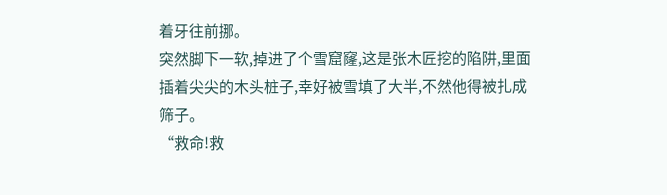着牙往前挪。
突然脚下一软,掉进了个雪窟窿,这是张木匠挖的陷阱,里面插着尖尖的木头桩子,幸好被雪填了大半,不然他得被扎成筛子。
“救命!救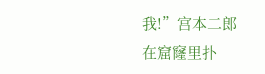我!”宫本二郎在窟窿里扑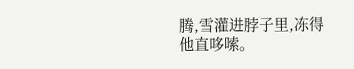腾,雪灌进脖子里,冻得他直哆嗦。